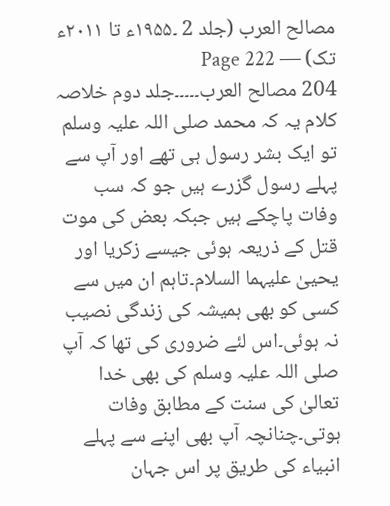مصالح العرب (جلد 2 ۔۱۹۵۵ء تا ۲۰۱۱ء تک) — Page 222
204 مصالح العرب۔۔۔۔۔جلد دوم خلاصہ کلام یہ کہ محمد صلی اللہ علیہ وسلم تو ایک بشر رسول ہی تھے اور آپ سے پہلے رسول گزرے ہیں جو کہ سب وفات پاچکے ہیں جبکہ بعض کی موت قتل کے ذریعہ ہوئی جیسے زکریا اور یحییٰ علیہما السلام۔تاہم ان میں سے کسی کو بھی ہمیشہ کی زندگی نصیب نہ ہوئی۔اس لئے ضروری کی تھا کہ آپ صلی اللہ علیہ وسلم کی بھی خدا تعالیٰ کی سنت کے مطابق وفات ہوتی۔چنانچہ آپ بھی اپنے سے پہلے انبیاء کی طریق پر اس جہان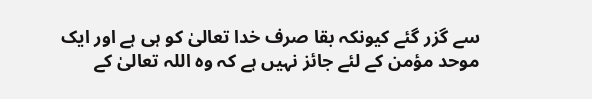سے گزر گئے کیونکہ بقا صرف خدا تعالیٰ کو ہی ہے اور ایک موحد مؤمن کے لئے جائز نہیں ہے کہ وہ اللہ تعالیٰ کے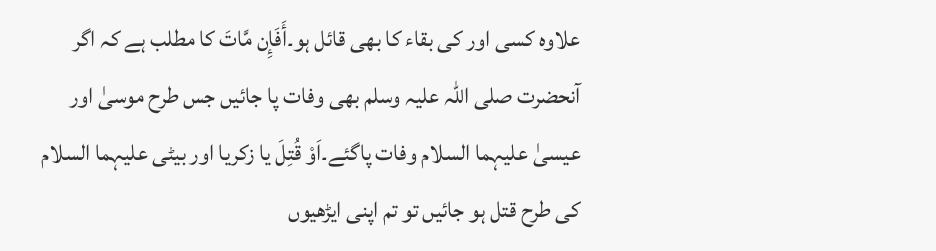علاوہ کسی اور کی بقاء کا بھی قائل ہو۔أَفَإِن مَّاتَ کا مطلب ہے کہ اگر آنحضرت صلی اللہ علیہ وسلم بھی وفات پا جائیں جس طرح موسیٰ اور عیسیٰ علیہما السلام وفات پاگئے۔اَوْ قُتِلَ یا زکریا اور بیٹی علیہما السلام کی طرح قتل ہو جائیں تو تم اپنی ایڑھیوں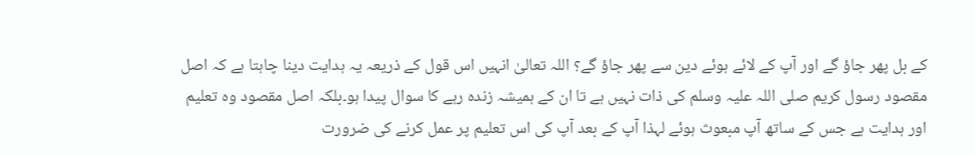کے بل پھر جاؤ گے اور آپ کے لائے ہوئے دین سے پھر جاؤ گے؟ اللہ تعالیٰ انہیں اس قول کے ذریعہ یہ ہدایت دینا چاہتا ہے کہ اصل مقصود رسول کریم صلی اللہ علیہ وسلم کی ذات نہیں ہے تا ان کے ہمیشہ زندہ رہے کا سوال پیدا ہو۔بلکہ اصل مقصود وہ تعلیم اور ہدایت ہے جس کے ساتھ آپ مبعوث ہوئے لہذا آپ کے بعد آپ کی اس تعلیم پر عمل کرنے کی ضرورت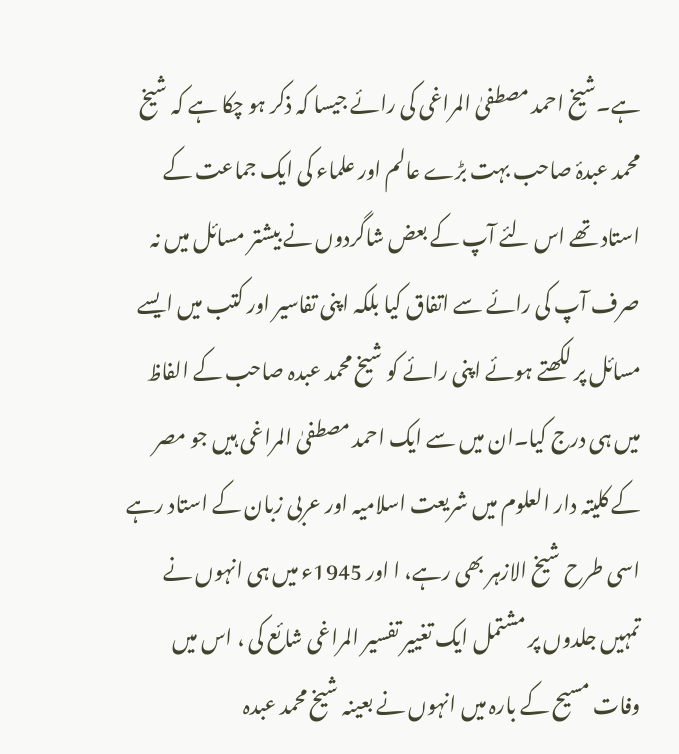ہے۔شیخ احمد مصطفیٰ المراغی کی رائے جیسا کہ ذکر ہو چکا ہے کہ شیخ محمد عبدۂ صاحب بہت بڑے عالم اور علماء کی ایک جماعت کے استاد تھے اس لئے آپ کے بعض شاگردوں نے بیشتر مسائل میں نہ صرف آپ کی رائے سے اتفاق کیا بلکہ اپنی تفاسیر اور کتب میں ایسے مسائل پر لکھتے ہوئے اپنی رائے کو شیخ محمد عبدہ صاحب کے الفاظ میں ہی درج کیا۔ان میں سے ایک احمد مصطفیٰ المراغی ہیں جو مصر کے کلیتہ دار العلوم میں شریعت اسلامیہ اور عربی زبان کے استاد رہے اسی طرح شیخ الازہر بھی رہے، ا اور 1945ء میں ہی انہوں نے تمہیں جلدوں پر مشتمل ایک تغییر تفسیر المراغی شائع کی ، اس میں وفات مسیح کے بارہ میں انہوں نے بعینہ شیخ محمد عبدہ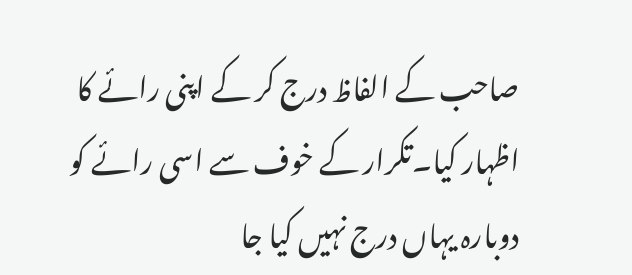صاحب کے الفاظ درج کر کے اپنی رائے کا اظہار کیا۔تکرار کے خوف سے اسی رائے کو دوبارہ یہاں درج نہیں کیا جا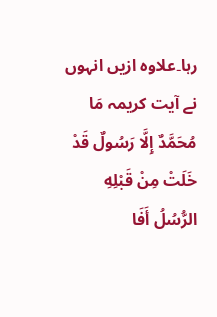رہا۔علاوہ ازیں انہوں نے آیت کریمہ مَا مُحَمَّدٌ إِلَّا رَسُولٌ قَدْ خَلَتْ مِنْ قَبْلِهِ الرُّسُلُ أَفَا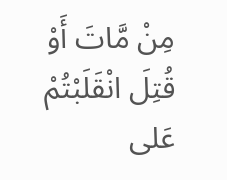مِنْ مَّاتَ أَوْ قُتِلَ انْقَلَبْتُمْ عَلى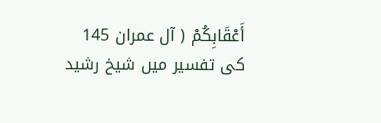أَعْقَابِكُمْ ( آل عمران 145 کی تفسیر میں شیخ رشید